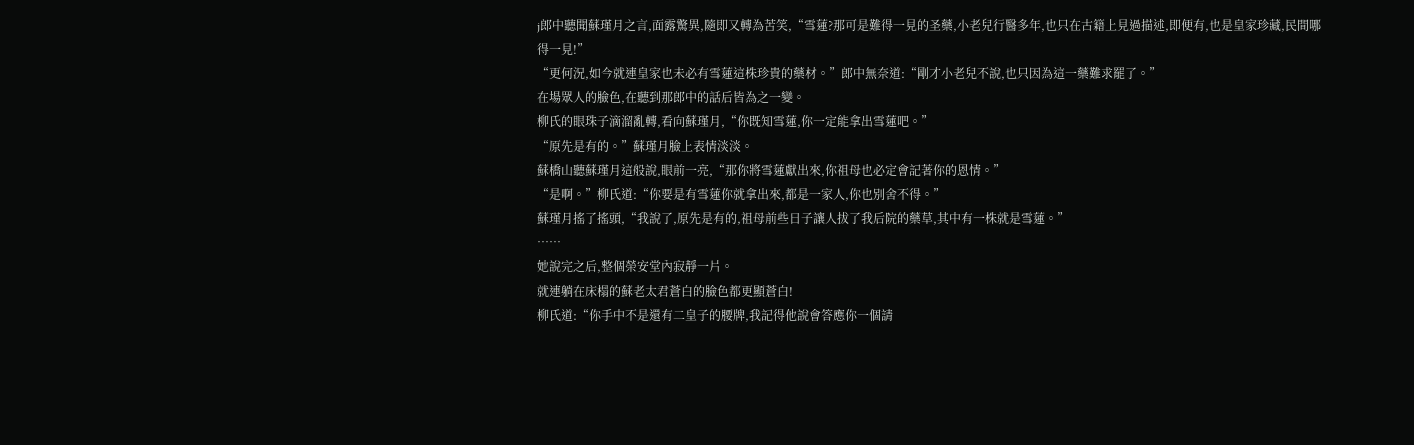j郎中聽聞蘇瑾月之言,面露驚異,隨即又轉為苦笑,“雪蓮?那可是難得一見的圣藥,小老兒行醫多年,也只在古籍上見過描述,即便有,也是皇家珍藏,民間哪得一見!”
“更何況,如今就連皇家也未必有雪蓮這株珍貴的藥材。”郎中無奈道:“剛才小老兒不說,也只因為這一藥難求罷了。”
在場眾人的臉色,在聽到那郎中的話后皆為之一變。
柳氏的眼珠子滴溜亂轉,看向蘇瑾月,“你既知雪蓮,你一定能拿出雪蓮吧。”
“原先是有的。”蘇瑾月臉上表情淡淡。
蘇橋山聽蘇瑾月這般說,眼前一亮,“那你將雪蓮獻出來,你祖母也必定會記著你的恩情。”
“是啊。”柳氏道:“你要是有雪蓮你就拿出來,都是一家人,你也別舍不得。”
蘇瑾月搖了搖頭,“我說了,原先是有的,祖母前些日子讓人拔了我后院的藥草,其中有一株就是雪蓮。”
……
她說完之后,整個榮安堂內寂靜一片。
就連躺在床榻的蘇老太君蒼白的臉色都更顯蒼白!
柳氏道:“你手中不是還有二皇子的腰牌,我記得他說會答應你一個請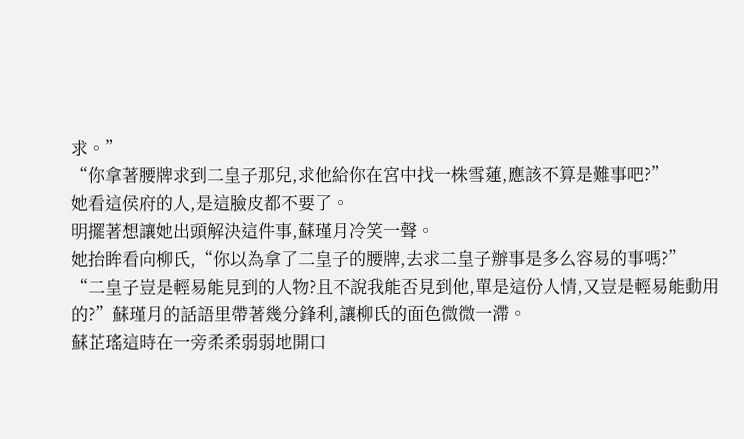求。”
“你拿著腰牌求到二皇子那兒,求他給你在宮中找一株雪蓮,應該不算是難事吧?”
她看這侯府的人,是這臉皮都不要了。
明擺著想讓她出頭解決這件事,蘇瑾月冷笑一聲。
她抬眸看向柳氏,“你以為拿了二皇子的腰牌,去求二皇子辦事是多么容易的事嗎?”
“二皇子豈是輕易能見到的人物?且不說我能否見到他,單是這份人情,又豈是輕易能動用的?”蘇瑾月的話語里帶著幾分鋒利,讓柳氏的面色微微一滯。
蘇芷瑤這時在一旁柔柔弱弱地開口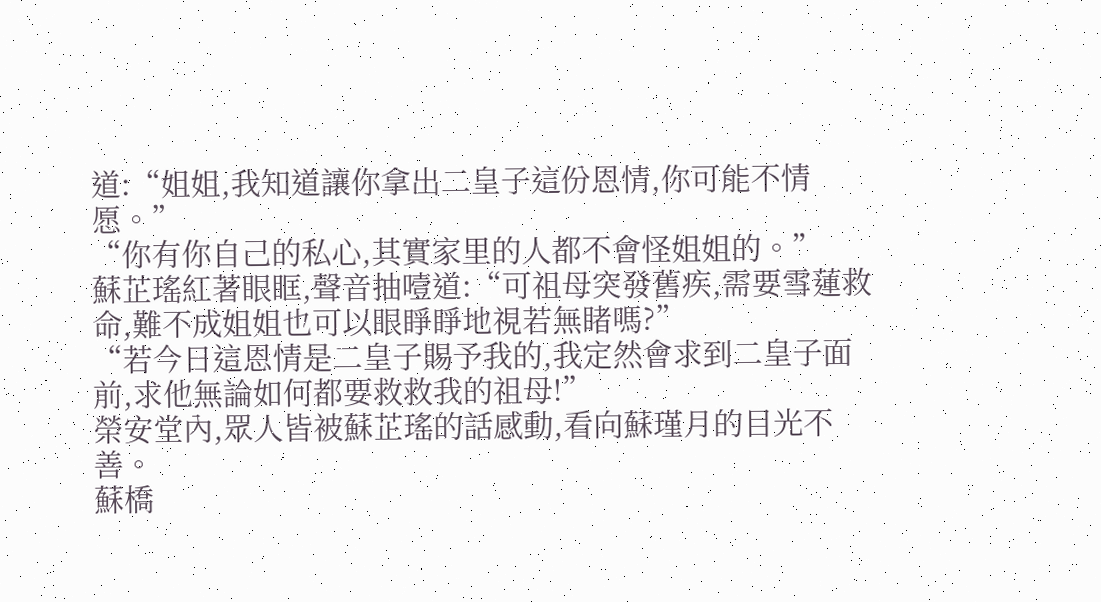道:“姐姐,我知道讓你拿出二皇子這份恩情,你可能不情愿。”
“你有你自己的私心,其實家里的人都不會怪姐姐的。”
蘇芷瑤紅著眼眶,聲音抽噎道:“可祖母突發舊疾,需要雪蓮救命,難不成姐姐也可以眼睜睜地視若無睹嗎?”
“若今日這恩情是二皇子賜予我的,我定然會求到二皇子面前,求他無論如何都要救救我的祖母!”
榮安堂內,眾人皆被蘇芷瑤的話感動,看向蘇瑾月的目光不善。
蘇橋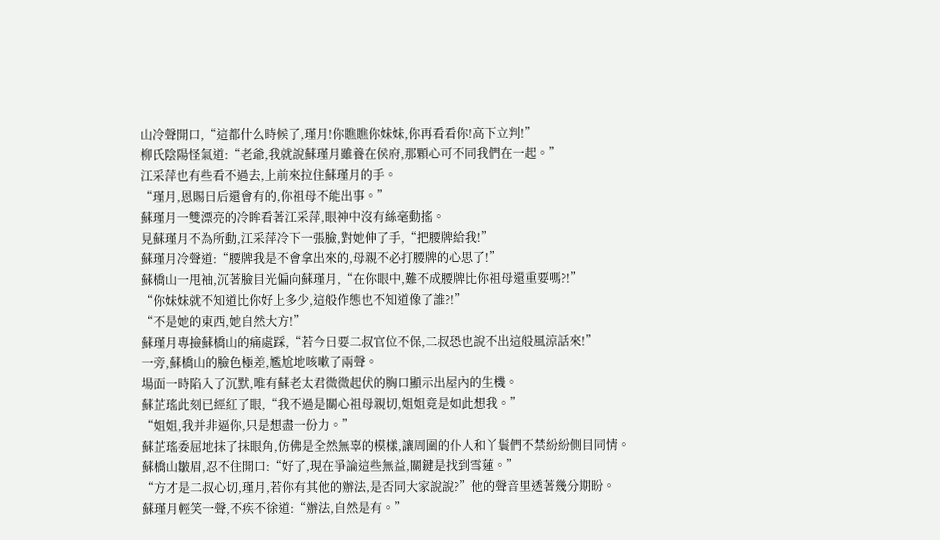山冷聲開口,“這都什么時候了,瑾月!你瞧瞧你妹妹,你再看看你!高下立判!”
柳氏陰陽怪氣道:“老爺,我就說蘇瑾月雖養在侯府,那顆心可不同我們在一起。”
江采萍也有些看不過去,上前來拉住蘇瑾月的手。
“瑾月,恩賜日后還會有的,你祖母不能出事。”
蘇瑾月一雙漂亮的冷眸看著江采萍,眼神中沒有絲毫動搖。
見蘇瑾月不為所動,江采萍冷下一張臉,對她伸了手,“把腰牌給我!”
蘇瑾月冷聲道:“腰牌我是不會拿出來的,母親不必打腰牌的心思了!”
蘇橋山一甩袖,沉著臉目光偏向蘇瑾月,“在你眼中,難不成腰牌比你祖母還重要嗎?!”
“你妹妹就不知道比你好上多少,這般作態也不知道像了誰?!”
“不是她的東西,她自然大方!”
蘇瑾月專撿蘇橋山的痛處踩,“若今日要二叔官位不保,二叔恐也說不出這般風涼話來!”
一旁,蘇橋山的臉色極差,尷尬地咳嗽了兩聲。
場面一時陷入了沉默,唯有蘇老太君微微起伏的胸口顯示出屋內的生機。
蘇芷瑤此刻已經紅了眼,“我不過是關心祖母親切,姐姐竟是如此想我。”
“姐姐,我并非逼你,只是想盡一份力。”
蘇芷瑤委屈地抹了抹眼角,仿佛是全然無辜的模樣,讓周圍的仆人和丫鬟們不禁紛紛側目同情。
蘇橋山皺眉,忍不住開口:“好了,現在爭論這些無益,關鍵是找到雪蓮。”
“方才是二叔心切,瑾月,若你有其他的辦法,是否同大家說說?”他的聲音里透著幾分期盼。
蘇瑾月輕笑一聲,不疾不徐道:“辦法,自然是有。”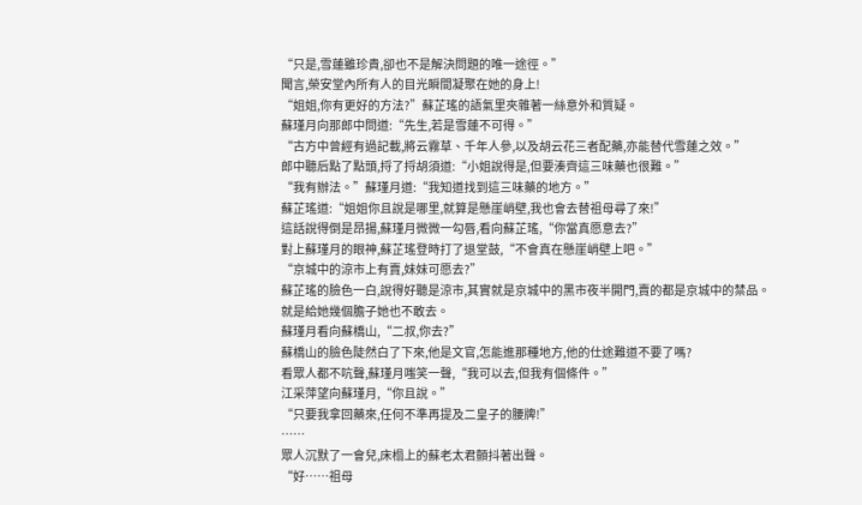“只是,雪蓮雖珍貴,卻也不是解決問題的唯一途徑。”
聞言,榮安堂內所有人的目光瞬間凝聚在她的身上!
“姐姐,你有更好的方法?”蘇芷瑤的語氣里夾雜著一絲意外和質疑。
蘇瑾月向那郎中問道:“先生,若是雪蓮不可得。”
“古方中曾經有過記載,將云霧草、千年人參,以及胡云花三者配藥,亦能替代雪蓮之效。”
郎中聽后點了點頭,捋了捋胡須道:“小姐說得是,但要湊齊這三味藥也很難。”
“我有辦法。”蘇瑾月道:“我知道找到這三味藥的地方。”
蘇芷瑤道:“姐姐你且說是哪里,就算是懸崖峭壁,我也會去替祖母尋了來!”
這話說得倒是昂揚,蘇瑾月微微一勾唇,看向蘇芷瑤,“你當真愿意去?”
對上蘇瑾月的眼神,蘇芷瑤登時打了退堂鼓,“不會真在懸崖峭壁上吧。”
“京城中的涼市上有賣,妹妹可愿去?”
蘇芷瑤的臉色一白,說得好聽是涼市,其實就是京城中的黑市夜半開門,賣的都是京城中的禁品。
就是給她幾個膽子她也不敢去。
蘇瑾月看向蘇橋山,“二叔,你去?”
蘇橋山的臉色陡然白了下來,他是文官,怎能進那種地方,他的仕途難道不要了嗎?
看眾人都不吭聲,蘇瑾月嗤笑一聲,“我可以去,但我有個條件。”
江采萍望向蘇瑾月,“你且說。”
“只要我拿回藥來,任何不準再提及二皇子的腰牌!”
……
眾人沉默了一會兒,床榻上的蘇老太君顫抖著出聲。
“好……祖母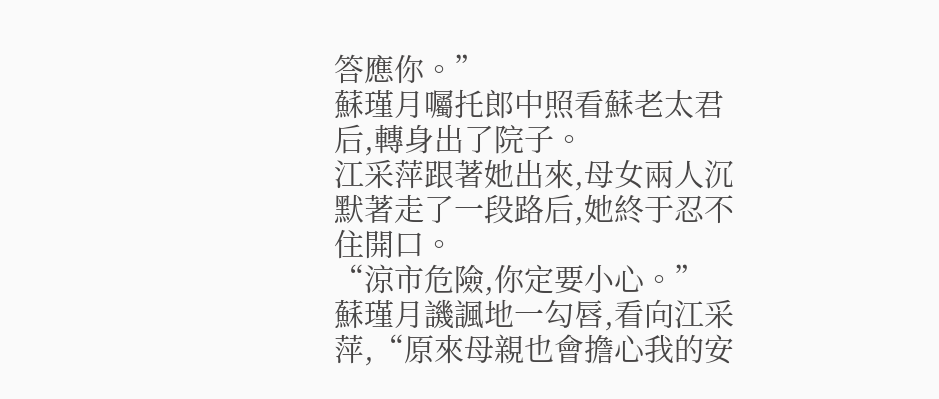答應你。”
蘇瑾月囑托郎中照看蘇老太君后,轉身出了院子。
江采萍跟著她出來,母女兩人沉默著走了一段路后,她終于忍不住開口。
“涼市危險,你定要小心。”
蘇瑾月譏諷地一勾唇,看向江采萍,“原來母親也會擔心我的安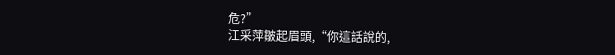危?”
江采萍皺起眉頭,“你這話說的,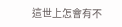這世上怎會有不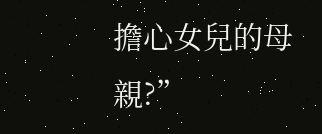擔心女兒的母親?”